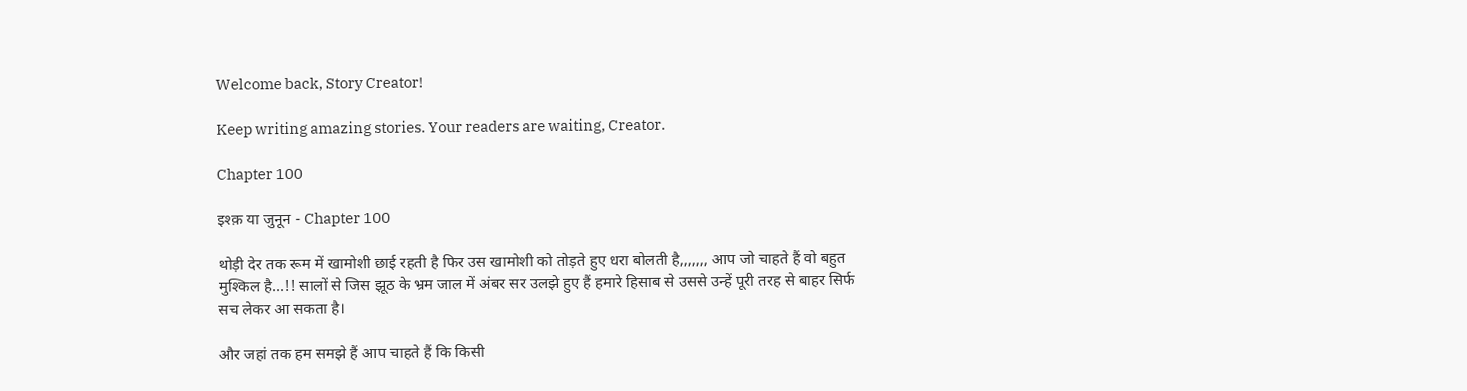Welcome back, Story Creator!

Keep writing amazing stories. Your readers are waiting, Creator.

Chapter 100

इश्क़ या जुनून - Chapter 100

थोड़ी देर तक रूम में खामोशी छाई रहती है फिर उस खामोशी को तोड़ते हुए धरा बोलती है,,,,,,, आप जो चाहते हैं वो बहुत मुश्किल है...!! सालों से जिस झूठ के भ्रम जाल में अंबर सर उलझे हुए हैं हमारे हिसाब से उससे उन्हें पूरी तरह से बाहर सिर्फ सच लेकर आ सकता है।

और जहां तक हम समझे हैं आप चाहते हैं कि किसी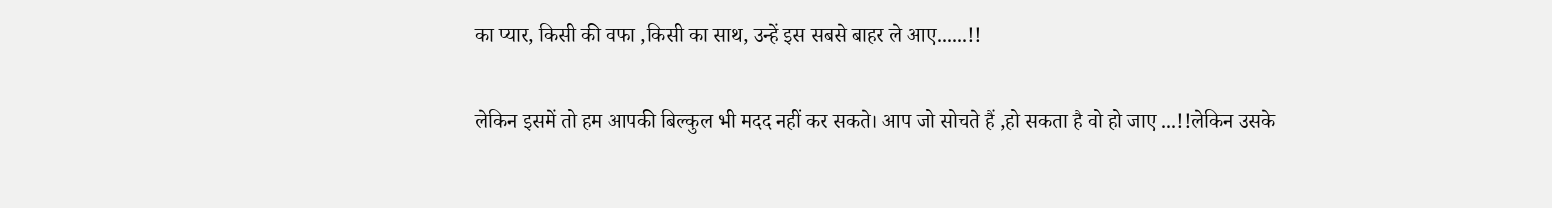का प्यार, किसी की वफा ,किसी का साथ, उन्हें इस सबसे बाहर ले आए......!!

लेकिन इसमें तो हम आपकी बिल्कुल भी मदद नहीं कर सकते। आप जो सोचते हैं ,हो सकता है वो हो जाए ...!!लेकिन उसके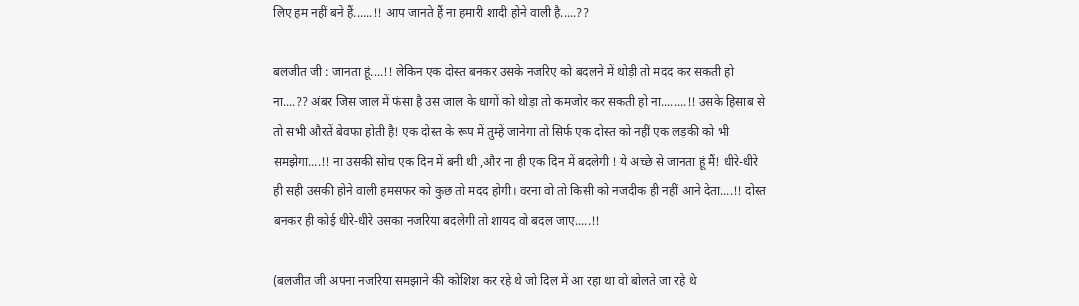लिए हम नहीं बने हैं......!! आप जानते हैं ना हमारी शादी होने वाली है.....??

बलजीत जी : जानता हूं....!! लेकिन एक दोस्त बनकर उसके नजरिए को बदलने में थोड़ी तो मदद कर सकती हो ना....?? अंबर जिस जाल में फंसा है उस जाल के धागों को थोड़ा तो कमजोर कर सकती हो ना........!! उसके हिसाब से तो सभी औरतें बेवफा होती है! एक दोस्त के रूप में तुम्हें जानेगा तो सिर्फ एक दोस्त को नहीं एक लड़की को भी समझेगा....!! ना उसकी सोच एक दिन में बनी थी ,और ना ही एक दिन में बदलेगी ! ये अच्छे से जानता हूं मैं! धीरे-धीरे ही सही उसकी होने वाली हमसफर को कुछ तो मदद होगी। वरना वो तो किसी को नजदीक ही नहीं आने देता....!! दोस्त बनकर ही कोई धीरे-धीरे उसका नजरिया बदलेगी तो शायद वो बदल जाए.....!!

(बलजीत जी अपना नजरिया समझाने की कोशिश कर रहे थे जो दिल में आ रहा था वो बोलते जा रहे थे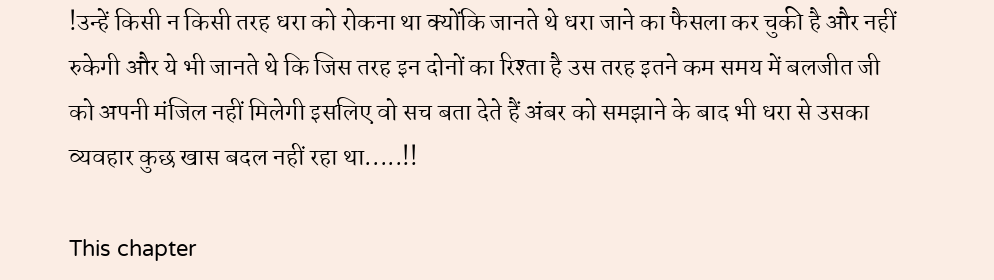!उन्हें किसी न किसी तरह धरा को रोकना था क्योंकि जानते थे धरा जाने का फैसला कर चुकी है और नहीं रुकेगी और ये भी जानते थे कि जिस तरह इन दोनों का रिश्ता है उस तरह इतने कम समय में बलजीत जी को अपनी मंजिल नहीं मिलेगी इसलिए वो सच बता देते हैं अंबर को समझाने के बाद भी धरा से उसका व्यवहार कुछ खास बदल नहीं रहा था.....!!

This chapter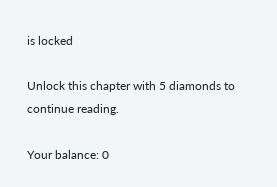is locked

Unlock this chapter with 5 diamonds to continue reading.

Your balance: 0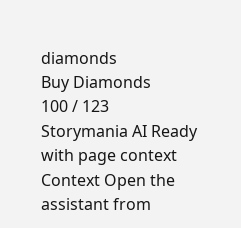diamonds
Buy Diamonds
100 / 123
Storymania AI Ready with page context
Context Open the assistant from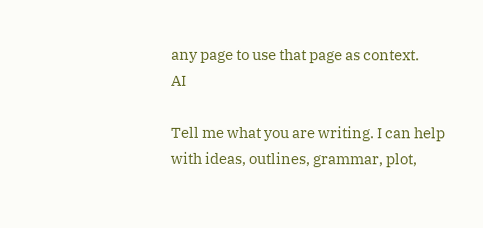any page to use that page as context.
AI

Tell me what you are writing. I can help with ideas, outlines, grammar, plot,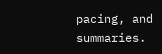pacing, and summaries.